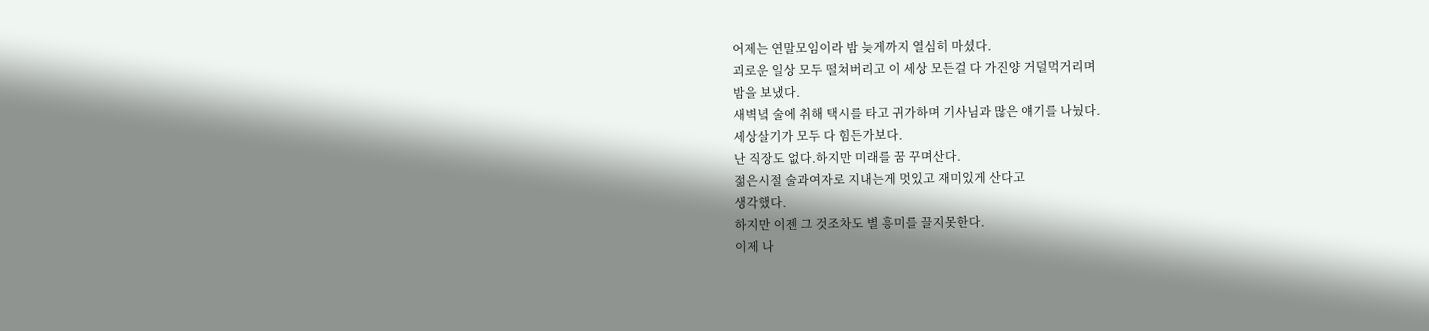어제는 연말모임이라 밤 늦게까지 열심히 마셨다.
괴로운 일상 모두 떨쳐버리고 이 세상 모든걸 다 가진양 거덜먹거리며
밤을 보냈다.
새벽녘 술에 취해 택시를 타고 귀가하며 기사님과 많은 얘기를 나눴다.
세상살기가 모두 다 힘든가보다.
난 직장도 없다.하지만 미래를 꿈 꾸며산다.
젊은시절 술과여자로 지내는게 멋있고 재미있게 산다고
생각했다.
하지만 이젠 그 것조차도 별 흥미를 끌지못한다.
이제 나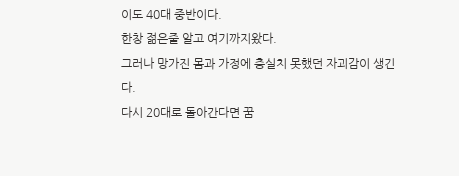이도 40대 중반이다.
한창 젊은줄 알고 여기까지왔다.
그러나 망가진 몸과 가정에 충실치 못했던 자괴감이 생긴다.
다시 20대로 돌아간다면 꿈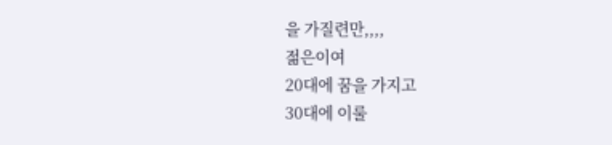을 가질련만,,,,
젊은이여
20대에 꿈을 가지고
30대에 이룰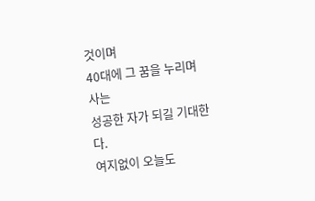것이며
40대에 그 꿈을 누리며 사는
성공한 자가 되길 기대한다.
여지없이 오늘도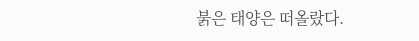붉은 태양은 떠올랐다.